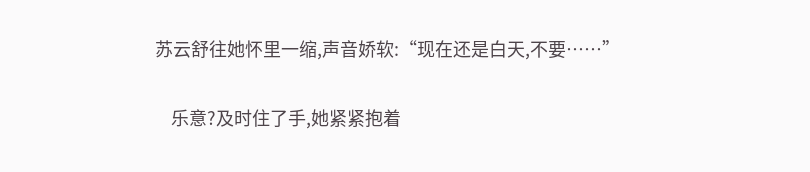苏云舒往她怀里一缩,声音娇软:“现在还是白天,不要……”

    乐意?及时住了手,她紧紧抱着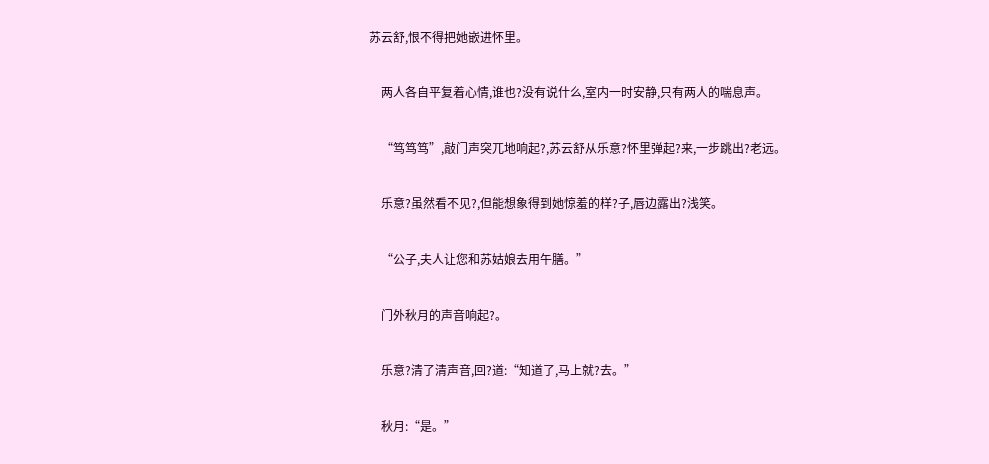苏云舒,恨不得把她嵌进怀里。

    两人各自平复着心情,谁也?没有说什么,室内一时安静,只有两人的喘息声。

    “笃笃笃”,敲门声突兀地响起?,苏云舒从乐意?怀里弹起?来,一步跳出?老远。

    乐意?虽然看不见?,但能想象得到她惊羞的样?子,唇边露出?浅笑。

    “公子,夫人让您和苏姑娘去用午膳。”

    门外秋月的声音响起?。

    乐意?清了清声音,回?道:“知道了,马上就?去。”

    秋月:“是。”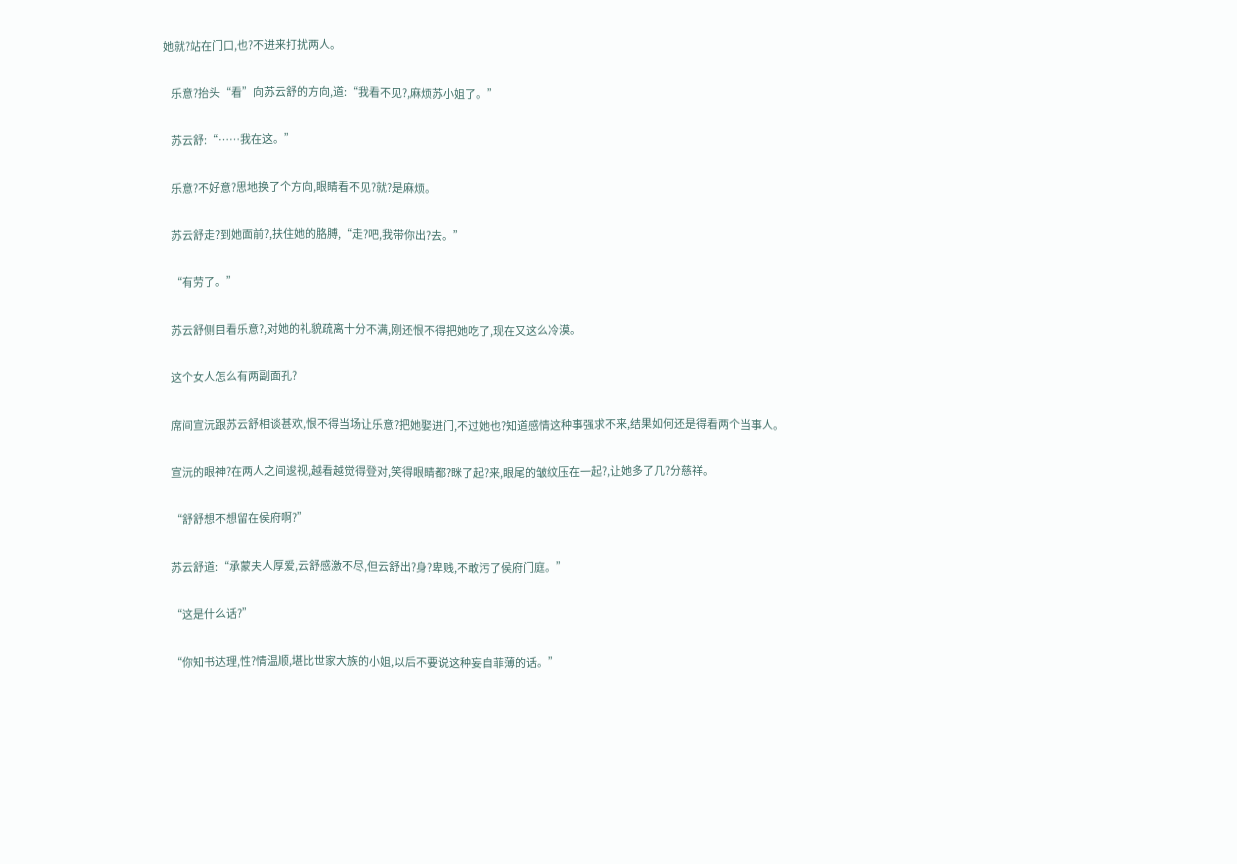她就?站在门口,也?不进来打扰两人。

    乐意?抬头“看”向苏云舒的方向,道:“我看不见?,麻烦苏小姐了。”

    苏云舒:“……我在这。”

    乐意?不好意?思地换了个方向,眼睛看不见?就?是麻烦。

    苏云舒走?到她面前?,扶住她的胳膊,“走?吧,我带你出?去。”

    “有劳了。”

    苏云舒侧目看乐意?,对她的礼貌疏离十分不满,刚还恨不得把她吃了,现在又这么冷漠。

    这个女人怎么有两副面孔?

    席间宣沅跟苏云舒相谈甚欢,恨不得当场让乐意?把她娶进门,不过她也?知道感情这种事强求不来,结果如何还是得看两个当事人。

    宣沅的眼神?在两人之间逡视,越看越觉得登对,笑得眼睛都?眯了起?来,眼尾的皱纹压在一起?,让她多了几?分慈祥。

    “舒舒想不想留在侯府啊?”

    苏云舒道:“承蒙夫人厚爱,云舒感激不尽,但云舒出?身?卑贱,不敢污了侯府门庭。”

    “这是什么话?”

    “你知书达理,性?情温顺,堪比世家大族的小姐,以后不要说这种妄自菲薄的话。”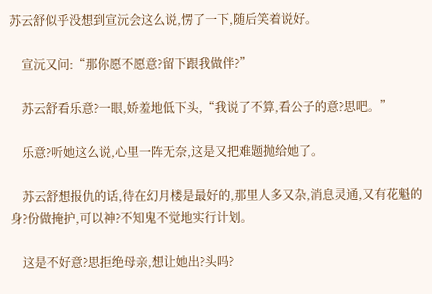苏云舒似乎没想到宣沅会这么说,愣了一下,随后笑着说好。

    宣沅又问:“那你愿不愿意?留下跟我做伴?”

    苏云舒看乐意?一眼,娇羞地低下头,“我说了不算,看公子的意?思吧。”

    乐意?听她这么说,心里一阵无奈,这是又把难题抛给她了。

    苏云舒想报仇的话,待在幻月楼是最好的,那里人多又杂,消息灵通,又有花魁的身?份做掩护,可以神?不知鬼不觉地实行计划。

    这是不好意?思拒绝母亲,想让她出?头吗?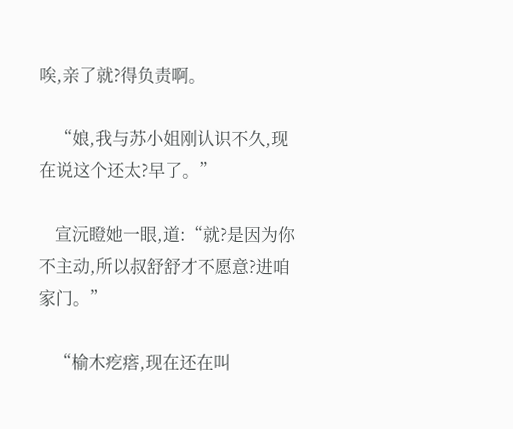唉,亲了就?得负责啊。

    “娘,我与苏小姐刚认识不久,现在说这个还太?早了。”

    宣沅瞪她一眼,道:“就?是因为你不主动,所以叔舒舒才不愿意?进咱家门。”

    “榆木疙瘩,现在还在叫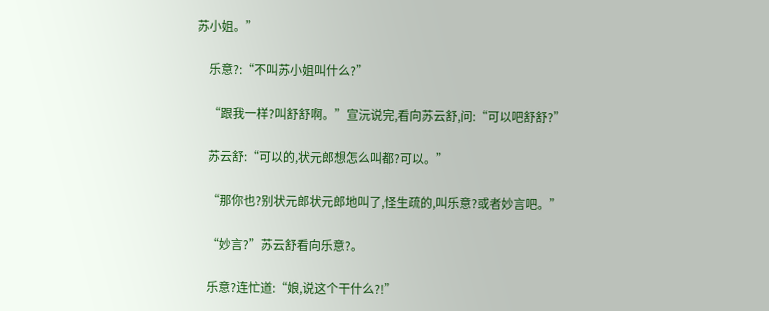苏小姐。”

    乐意?:“不叫苏小姐叫什么?”

    “跟我一样?叫舒舒啊。”宣沅说完,看向苏云舒,问:“可以吧舒舒?”

    苏云舒:“可以的,状元郎想怎么叫都?可以。”

    “那你也?别状元郎状元郎地叫了,怪生疏的,叫乐意?或者妙言吧。”

    “妙言?”苏云舒看向乐意?。

    乐意?连忙道:“娘,说这个干什么?!”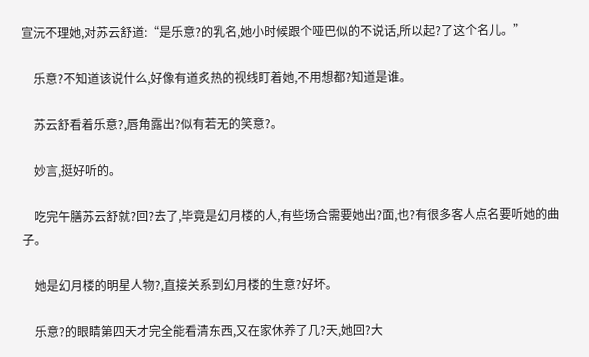宣沅不理她,对苏云舒道:“是乐意?的乳名,她小时候跟个哑巴似的不说话,所以起?了这个名儿。”

    乐意?不知道该说什么,好像有道炙热的视线盯着她,不用想都?知道是谁。

    苏云舒看着乐意?,唇角露出?似有若无的笑意?。

    妙言,挺好听的。

    吃完午膳苏云舒就?回?去了,毕竟是幻月楼的人,有些场合需要她出?面,也?有很多客人点名要听她的曲子。

    她是幻月楼的明星人物?,直接关系到幻月楼的生意?好坏。

    乐意?的眼睛第四天才完全能看清东西,又在家休养了几?天,她回?大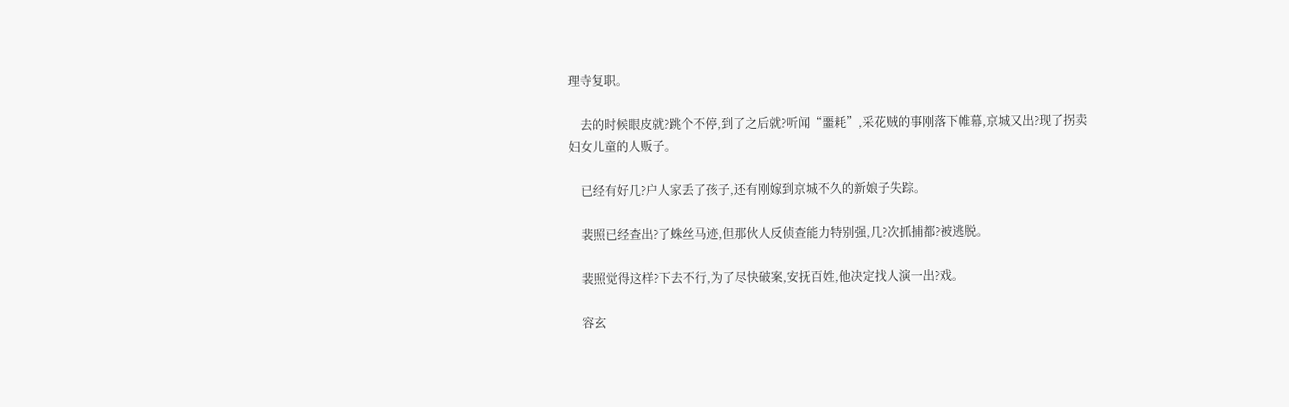理寺复职。

    去的时候眼皮就?跳个不停,到了之后就?听闻“噩耗”,采花贼的事刚落下帷幕,京城又出?现了拐卖妇女儿童的人贩子。

    已经有好几?户人家丢了孩子,还有刚嫁到京城不久的新娘子失踪。

    裴照已经查出?了蛛丝马迹,但那伙人反侦查能力特别强,几?次抓捕都?被逃脱。

    裴照觉得这样?下去不行,为了尽快破案,安抚百姓,他决定找人演一出?戏。

    容玄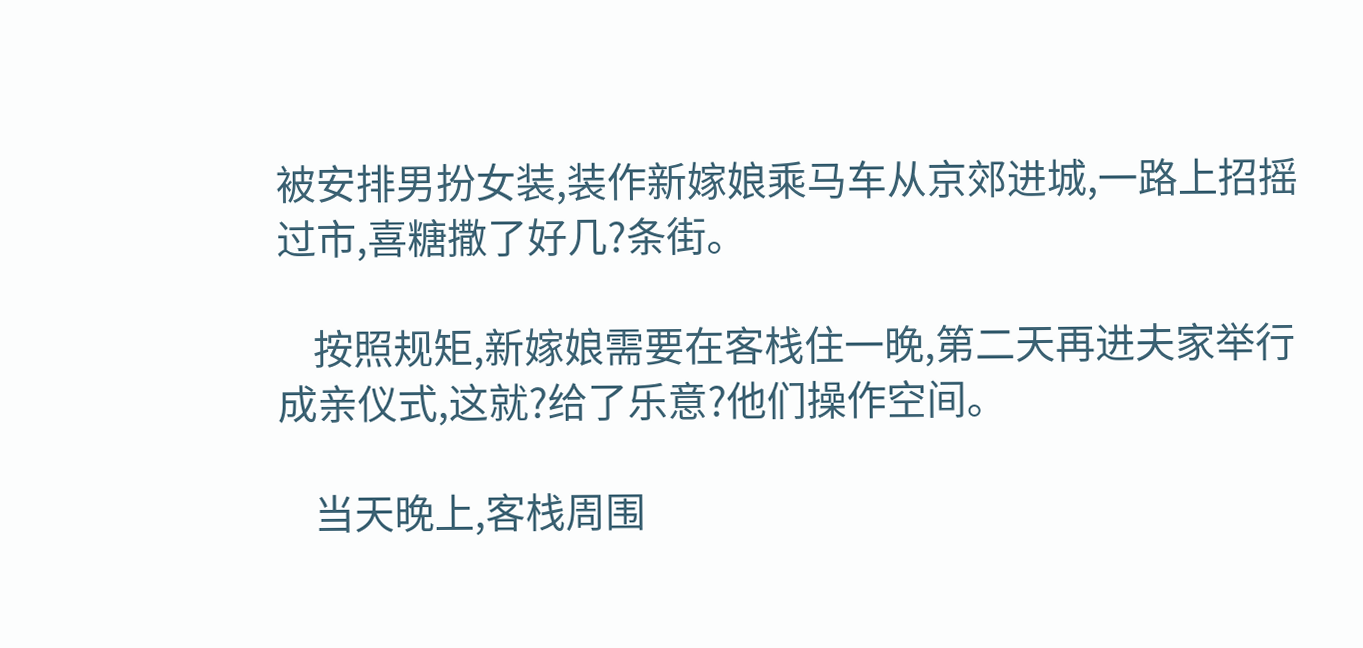被安排男扮女装,装作新嫁娘乘马车从京郊进城,一路上招摇过市,喜糖撒了好几?条街。

    按照规矩,新嫁娘需要在客栈住一晚,第二天再进夫家举行成亲仪式,这就?给了乐意?他们操作空间。

    当天晚上,客栈周围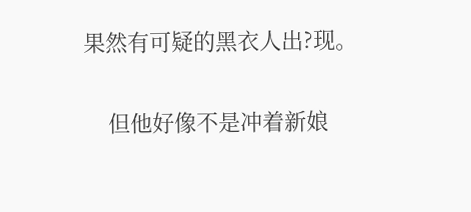果然有可疑的黑衣人出?现。

    但他好像不是冲着新娘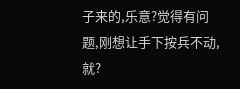子来的,乐意?觉得有问题,刚想让手下按兵不动,就?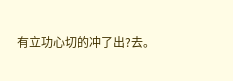有立功心切的冲了出?去。